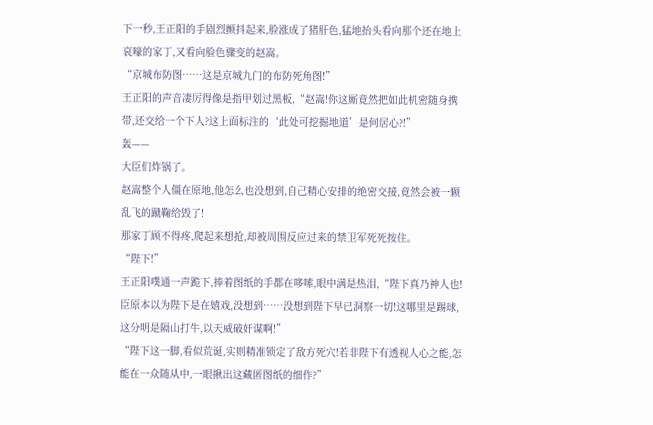下一秒,王正阳的手剧烈颤抖起来,脸涨成了猪肝色,猛地抬头看向那个还在地上哀嚎的家丁,又看向脸色骤变的赵嵩。
“京城布防图……这是京城九门的布防死角图!”
王正阳的声音凄厉得像是指甲划过黑板,“赵嵩!你这厮竟然把如此机密随身携带,还交给一个下人?这上面标注的‘此处可挖掘地道’是何居心?!”
轰——
大臣们炸锅了。
赵嵩整个人僵在原地,他怎么也没想到,自己精心安排的绝密交接,竟然会被一颗乱飞的蹴鞠给毁了!
那家丁顾不得疼,爬起来想抢,却被周围反应过来的禁卫军死死按住。
“陛下!”
王正阳噗通一声跪下,捧着图纸的手都在哆嗦,眼中满是热泪,“陛下真乃神人也!臣原本以为陛下是在嬉戏,没想到……没想到陛下早已洞察一切!这哪里是踢球,这分明是隔山打牛,以天威破奸谋啊!”
“陛下这一脚,看似荒诞,实则精准锁定了敌方死穴!若非陛下有透视人心之能,怎能在一众随从中,一眼揪出这藏匿图纸的细作?”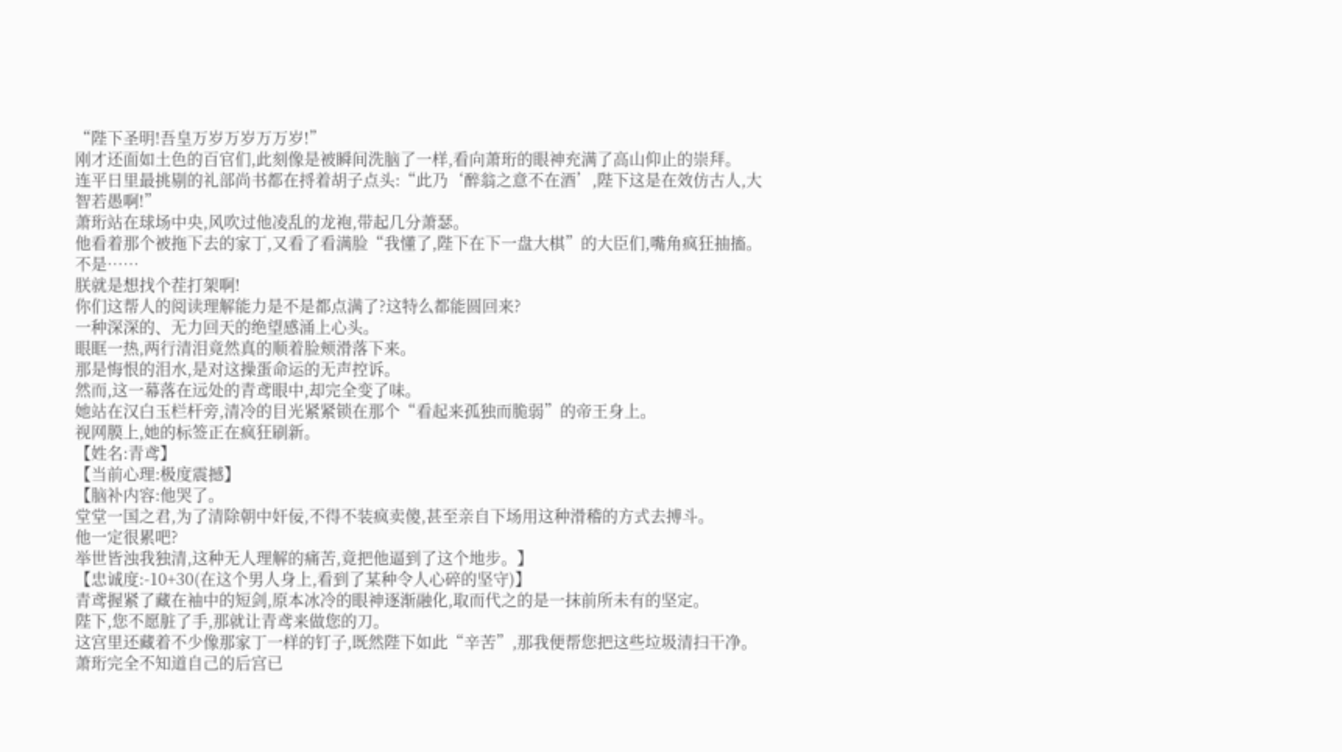“陛下圣明!吾皇万岁万岁万万岁!”
刚才还面如土色的百官们,此刻像是被瞬间洗脑了一样,看向萧珩的眼神充满了高山仰止的崇拜。
连平日里最挑剔的礼部尚书都在捋着胡子点头:“此乃‘醉翁之意不在酒’,陛下这是在效仿古人,大智若愚啊!”
萧珩站在球场中央,风吹过他凌乱的龙袍,带起几分萧瑟。
他看着那个被拖下去的家丁,又看了看满脸“我懂了,陛下在下一盘大棋”的大臣们,嘴角疯狂抽搐。
不是……
朕就是想找个茬打架啊!
你们这帮人的阅读理解能力是不是都点满了?这特么都能圆回来?
一种深深的、无力回天的绝望感涌上心头。
眼眶一热,两行清泪竟然真的顺着脸颊滑落下来。
那是悔恨的泪水,是对这操蛋命运的无声控诉。
然而,这一幕落在远处的青鸢眼中,却完全变了味。
她站在汉白玉栏杆旁,清冷的目光紧紧锁在那个“看起来孤独而脆弱”的帝王身上。
视网膜上,她的标签正在疯狂刷新。
【姓名:青鸢】
【当前心理:极度震撼】
【脑补内容:他哭了。
堂堂一国之君,为了清除朝中奸佞,不得不装疯卖傻,甚至亲自下场用这种滑稽的方式去搏斗。
他一定很累吧?
举世皆浊我独清,这种无人理解的痛苦,竟把他逼到了这个地步。】
【忠诚度:-10+30(在这个男人身上,看到了某种令人心碎的坚守)】
青鸢握紧了藏在袖中的短剑,原本冰冷的眼神逐渐融化,取而代之的是一抹前所未有的坚定。
陛下,您不愿脏了手,那就让青鸢来做您的刀。
这宫里还藏着不少像那家丁一样的钉子,既然陛下如此“辛苦”,那我便帮您把这些垃圾清扫干净。
萧珩完全不知道自己的后宫已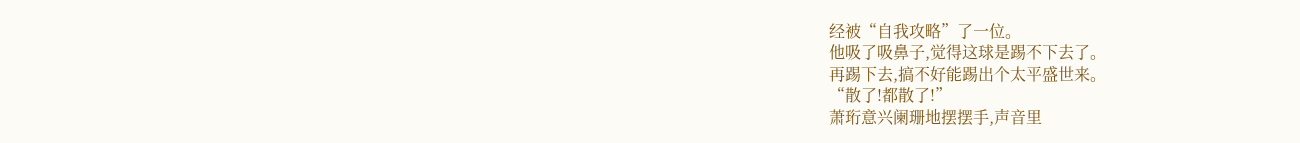经被“自我攻略”了一位。
他吸了吸鼻子,觉得这球是踢不下去了。
再踢下去,搞不好能踢出个太平盛世来。
“散了!都散了!”
萧珩意兴阑珊地摆摆手,声音里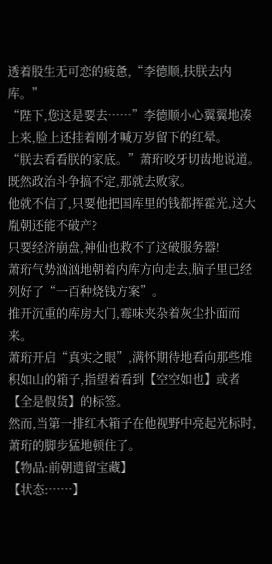透着股生无可恋的疲惫,“李德顺,扶朕去内库。”
“陛下,您这是要去……”李德顺小心翼翼地凑上来,脸上还挂着刚才喊万岁留下的红晕。
“朕去看看朕的家底。”萧珩咬牙切齿地说道。
既然政治斗争搞不定,那就去败家。
他就不信了,只要他把国库里的钱都挥霍光,这大胤朝还能不破产?
只要经济崩盘,神仙也救不了这破服务器!
萧珩气势汹汹地朝着内库方向走去,脑子里已经列好了“一百种烧钱方案”。
推开沉重的库房大门,霉味夹杂着灰尘扑面而来。
萧珩开启“真实之眼”,满怀期待地看向那些堆积如山的箱子,指望着看到【空空如也】或者【全是假货】的标签。
然而,当第一排红木箱子在他视野中亮起光标时,萧珩的脚步猛地顿住了。
【物品:前朝遗留宝藏】
【状态:……】